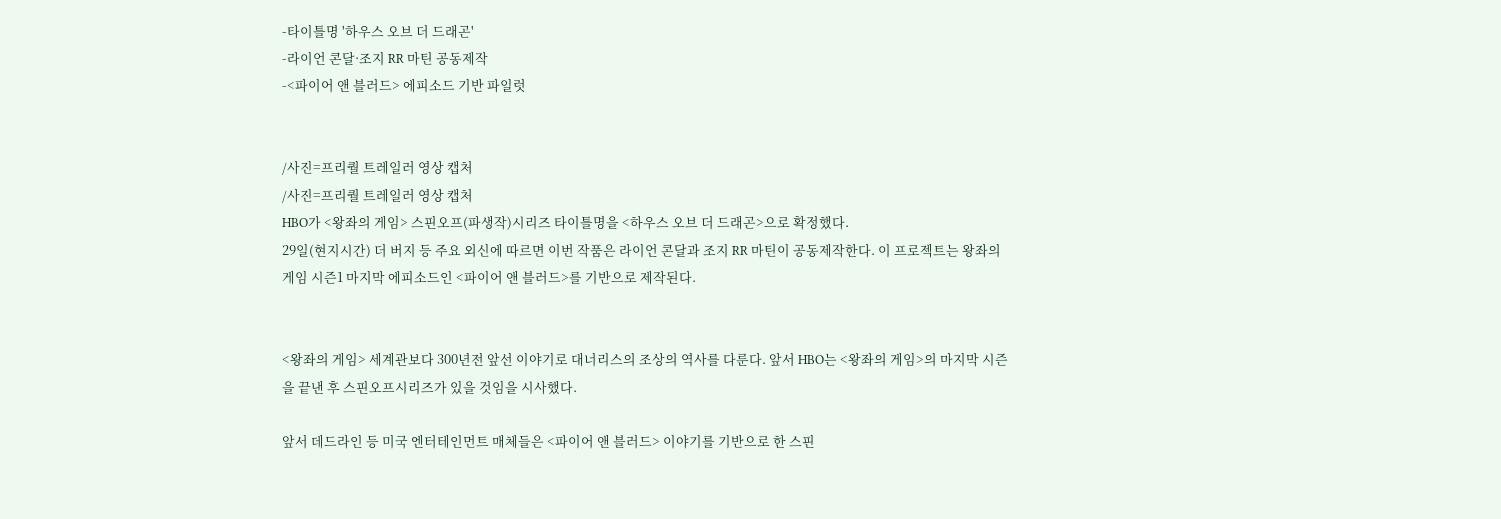-타이틀명 '하우스 오브 더 드래곤'
-라이언 콘달·조지 RR 마틴 공동제작
-<파이어 앤 블러드> 에피소드 기반 파일럿


/사진=프리퀄 트레일러 영상 캡처
/사진=프리퀄 트레일러 영상 캡처
HBO가 <왕좌의 게임> 스핀오프(파생작)시리즈 타이틀명을 <하우스 오브 더 드래곤>으로 확정했다.
29일(현지시간) 더 버지 등 주요 외신에 따르면 이번 작품은 라이언 콘달과 조지 RR 마틴이 공동제작한다. 이 프로젝트는 왕좌의 게임 시즌1 마지막 에피소드인 <파이어 앤 블러드>를 기반으로 제작된다.


<왕좌의 게임> 세계관보다 300년전 앞선 이야기로 대너리스의 조상의 역사를 다룬다. 앞서 HBO는 <왕좌의 게임>의 마지막 시즌을 끝낸 후 스핀오프시리즈가 있을 것임을 시사했다.

앞서 데드라인 등 미국 엔터테인먼트 매체들은 <파이어 앤 블러드> 이야기를 기반으로 한 스핀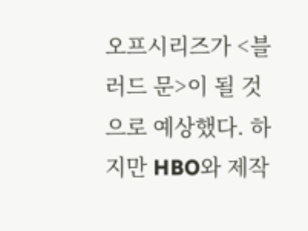오프시리즈가 <블러드 문>이 될 것으로 예상했다. 하지만 HBO와 제작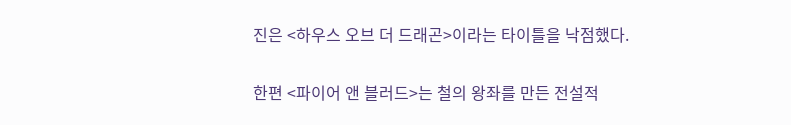진은 <하우스 오브 더 드래곤>이라는 타이틀을 낙점했다.

한편 <파이어 앤 블러드>는 철의 왕좌를 만든 전설적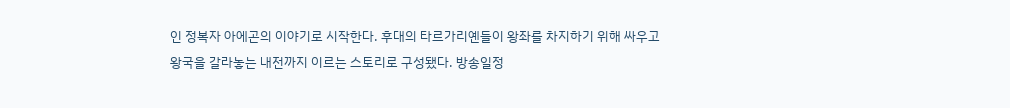인 정복자 아에곤의 이야기로 시작한다. 후대의 타르가리옌들이 왕좌를 차지하기 위해 싸우고 왕국을 갈라놓는 내전까지 이르는 스토리로 구성됐다. 방송일정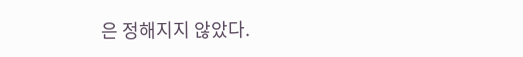은 정해지지 않았다.